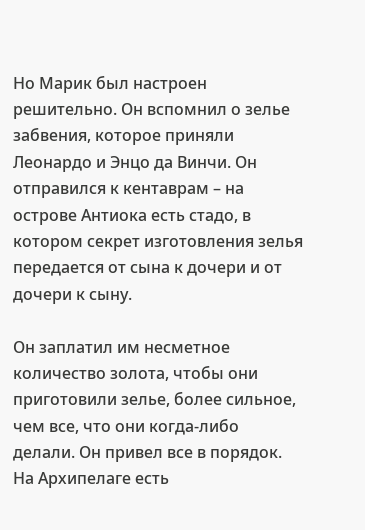Но Марик был настроен решительно. Он вспомнил о зелье забвения, которое приняли Леонардо и Энцо да Винчи. Он отправился к кентаврам – на острове Антиока есть стадо, в котором секрет изготовления зелья передается от сына к дочери и от дочери к сыну.

Он заплатил им несметное количество золота, чтобы они приготовили зелье, более сильное, чем все, что они когда-либо делали. Он привел все в порядок. На Архипелаге есть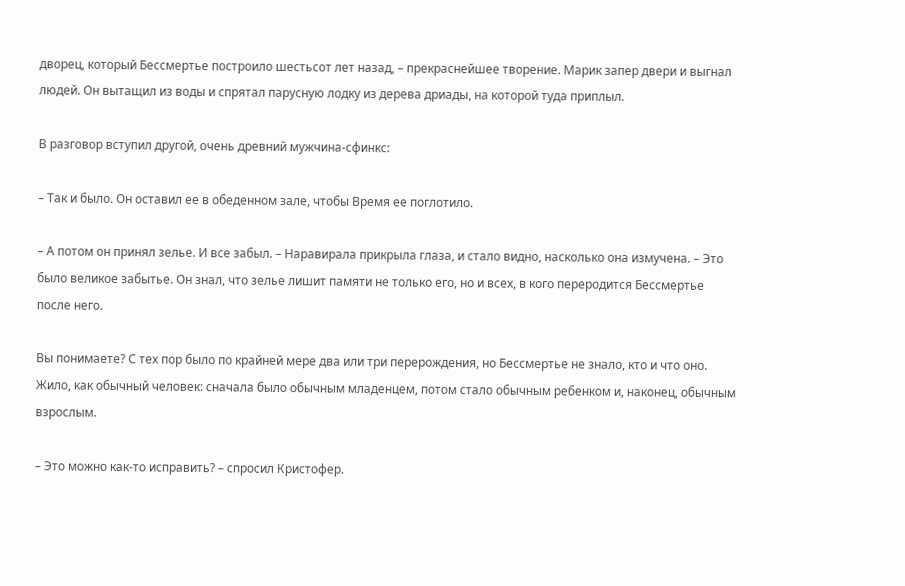дворец, который Бессмертье построило шестьсот лет назад, – прекраснейшее творение. Марик запер двери и выгнал людей. Он вытащил из воды и спрятал парусную лодку из дерева дриады, на которой туда приплыл.

В разговор вступил другой, очень древний мужчина-сфинкс:

– Так и было. Он оставил ее в обеденном зале, чтобы Время ее поглотило.

– А потом он принял зелье. И все забыл. – Наравирала прикрыла глаза, и стало видно, насколько она измучена. – Это было великое забытье. Он знал, что зелье лишит памяти не только его, но и всех, в кого переродится Бессмертье после него.

Вы понимаете? С тех пор было по крайней мере два или три перерождения, но Бессмертье не знало, кто и что оно. Жило, как обычный человек: сначала было обычным младенцем, потом стало обычным ребенком и, наконец, обычным взрослым.

– Это можно как-то исправить? – спросил Кристофер.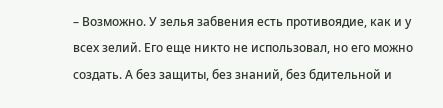– Возможно. У зелья забвения есть противоядие, как и у всех зелий. Его еще никто не использовал, но его можно создать. А без защиты, без знаний, без бдительной и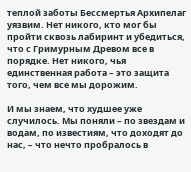теплой заботы Бессмертья Архипелаг уязвим. Нет никого, кто мог бы пройти сквозь лабиринт и убедиться, что с Гримурным Древом все в порядке. Нет никого, чья единственная работа – это защита того, чем все мы дорожим.

И мы знаем, что худшее уже случилось. Мы поняли – по звездам и водам, по известиям, что доходят до нас, – что нечто пробралось в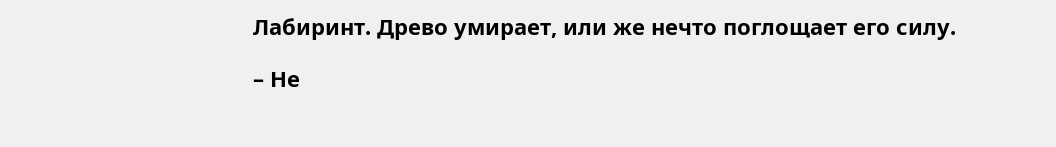Лабиринт. Древо умирает, или же нечто поглощает его силу.

– Не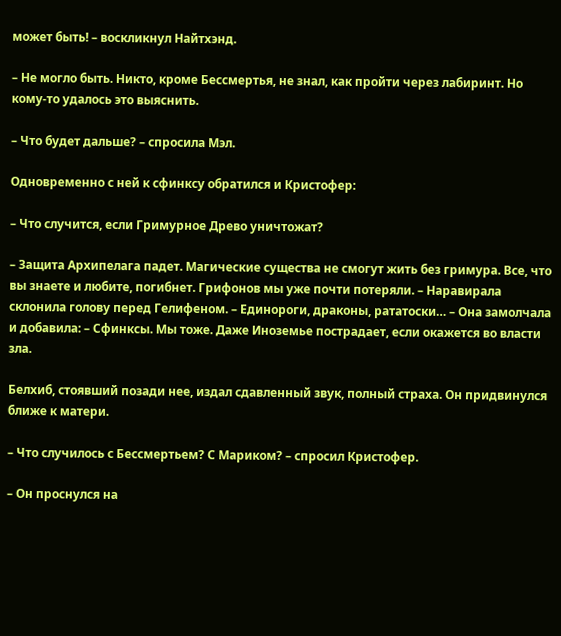может быть! – воскликнул Найтхэнд.

– Не могло быть. Никто, кроме Бессмертья, не знал, как пройти через лабиринт. Но кому-то удалось это выяснить.

– Что будет дальше? – спросила Мэл.

Одновременно с ней к сфинксу обратился и Кристофер:

– Что случится, если Гримурное Древо уничтожат?

– Защита Архипелага падет. Магические существа не смогут жить без гримура. Все, что вы знаете и любите, погибнет. Грифонов мы уже почти потеряли. – Наравирала склонила голову перед Гелифеном. – Единороги, драконы, рататоски… – Она замолчала и добавила: – Сфинксы. Мы тоже. Даже Иноземье пострадает, если окажется во власти зла.

Белхиб, стоявший позади нее, издал сдавленный звук, полный страха. Он придвинулся ближе к матери.

– Что случилось с Бессмертьем? С Мариком? – спросил Кристофер.

– Он проснулся на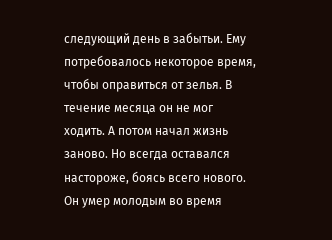следующий день в забытьи. Ему потребовалось некоторое время, чтобы оправиться от зелья. В течение месяца он не мог ходить. А потом начал жизнь заново. Но всегда оставался настороже, боясь всего нового. Он умер молодым во время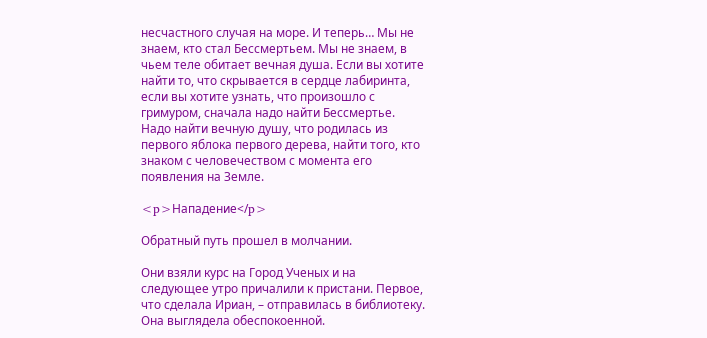несчастного случая на море. И теперь… Мы не знаем, кто стал Бессмертьем. Мы не знаем, в чьем теле обитает вечная душа. Если вы хотите найти то, что скрывается в сердце лабиринта, если вы хотите узнать, что произошло с гримуром, сначала надо найти Бессмертье. Надо найти вечную душу, что родилась из первого яблока первого дерева, найти того, кто знаком с человечеством с момента его появления на Земле.

<p>Нападение</p>

Обратный путь прошел в молчании.

Они взяли курс на Город Ученых и на следующее утро причалили к пристани. Первое, что сделала Ириан, – отправилась в библиотеку. Она выглядела обеспокоенной.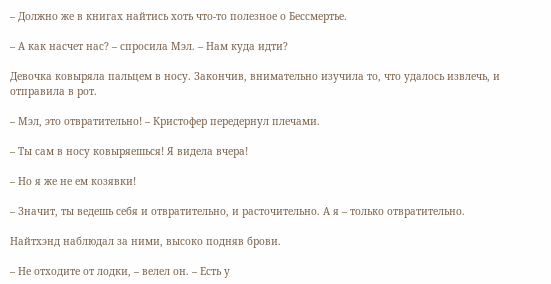– Должно же в книгах найтись хоть что-то полезное о Бессмертье.

– А как насчет нас? – спросила Мэл. – Нам куда идти?

Девочка ковыряла пальцем в носу. Закончив, внимательно изучила то, что удалось извлечь, и отправила в рот.

– Мэл, это отвратительно! – Кристофер передернул плечами.

– Ты сам в носу ковыряешься! Я видела вчера!

– Но я же не ем козявки!

– Значит, ты ведешь себя и отвратительно, и расточительно. А я – только отвратительно.

Найтхэнд наблюдал за ними, высоко подняв брови.

– Не отходите от лодки, – велел он. – Есть у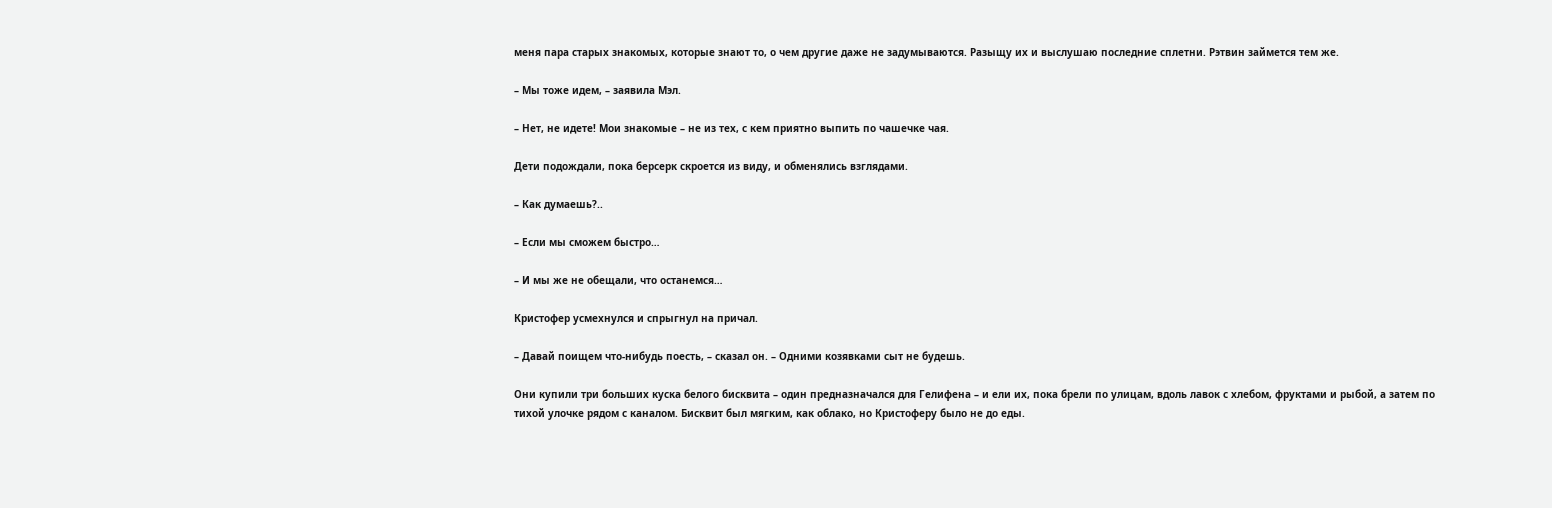меня пара старых знакомых, которые знают то, о чем другие даже не задумываются. Разыщу их и выслушаю последние сплетни. Рэтвин займется тем же.

– Мы тоже идем, – заявила Мэл.

– Нет, не идете! Мои знакомые – не из тех, с кем приятно выпить по чашечке чая.

Дети подождали, пока берсерк скроется из виду, и обменялись взглядами.

– Как думаешь?..

– Если мы сможем быстро…

– И мы же не обещали, что останемся…

Кристофер усмехнулся и спрыгнул на причал.

– Давай поищем что-нибудь поесть, – сказал он. – Одними козявками сыт не будешь.

Они купили три больших куска белого бисквита – один предназначался для Гелифена – и ели их, пока брели по улицам, вдоль лавок с хлебом, фруктами и рыбой, а затем по тихой улочке рядом с каналом. Бисквит был мягким, как облако, но Кристоферу было не до еды.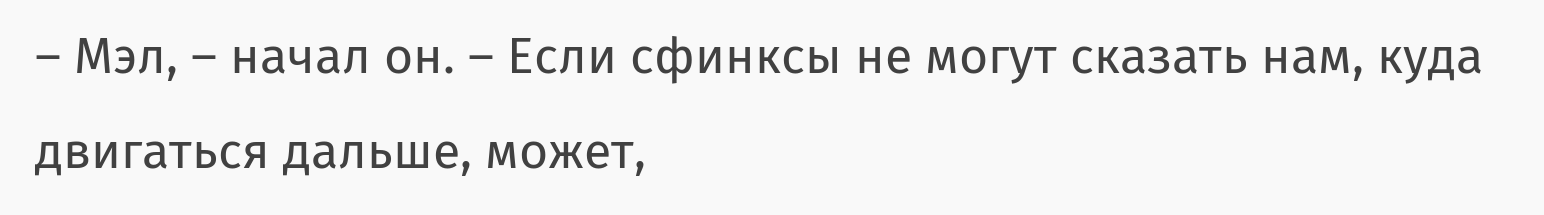– Мэл, – начал он. – Если сфинксы не могут сказать нам, куда двигаться дальше, может,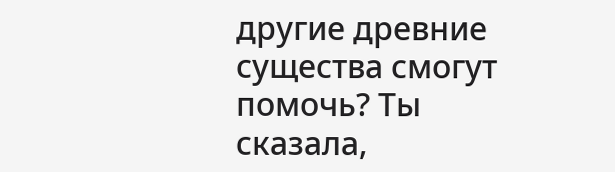другие древние существа смогут помочь? Ты сказала,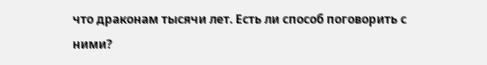что драконам тысячи лет. Есть ли способ поговорить с ними?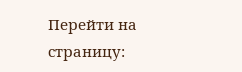Перейти на страницу: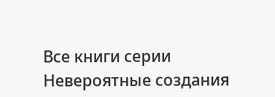Все книги серии Невероятные создания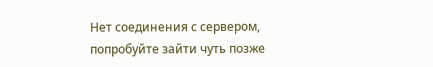Нет соединения с сервером, попробуйте зайти чуть позже